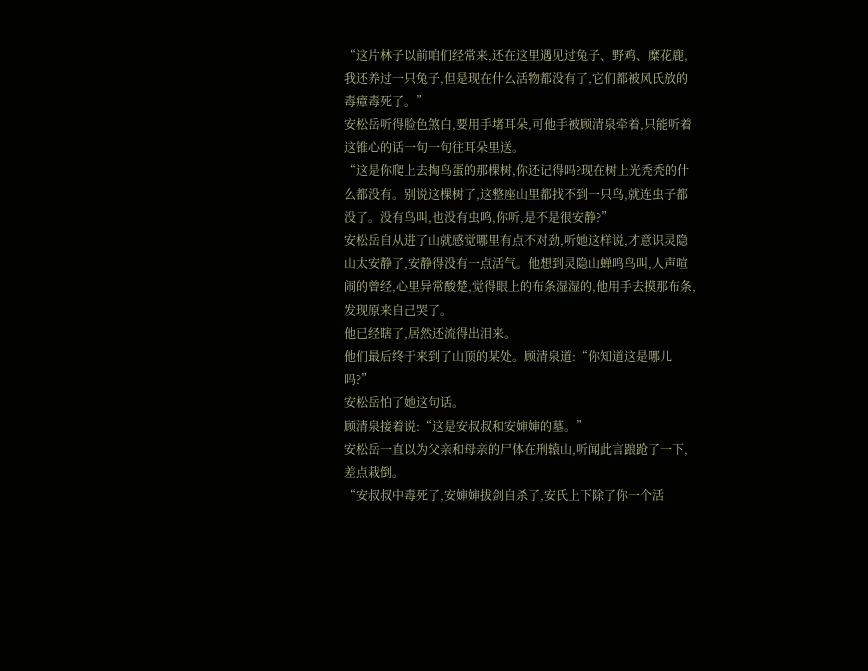“这片林子以前咱们经常来,还在这里遇见过兔子、野鸡、糜花鹿,我还养过一只兔子,但是现在什么活物都没有了,它们都被风氏放的毒瘴毒死了。”
安松岳听得脸色煞白,要用手堵耳朵,可他手被顾清泉牵着,只能听着这锥心的话一句一句往耳朵里送。
“这是你爬上去掏鸟蛋的那棵树,你还记得吗?现在树上光秃秃的什么都没有。别说这棵树了,这整座山里都找不到一只鸟,就连虫子都没了。没有鸟叫,也没有虫鸣,你听,是不是很安静?”
安松岳自从进了山就感觉哪里有点不对劲,听她这样说,才意识灵隐山太安静了,安静得没有一点活气。他想到灵隐山蝉鸣鸟叫,人声喧闹的曾经,心里异常酸楚,觉得眼上的布条湿湿的,他用手去摸那布条,发现原来自己哭了。
他已经瞎了,居然还流得出泪来。
他们最后终于来到了山顶的某处。顾清泉道:“你知道这是哪儿吗?”
安松岳怕了她这句话。
顾清泉接着说:“这是安叔叔和安婶婶的墓。”
安松岳一直以为父亲和母亲的尸体在刑辕山,听闻此言踉跄了一下,差点栽倒。
“安叔叔中毒死了,安婶婶拔剑自杀了,安氏上下除了你一个活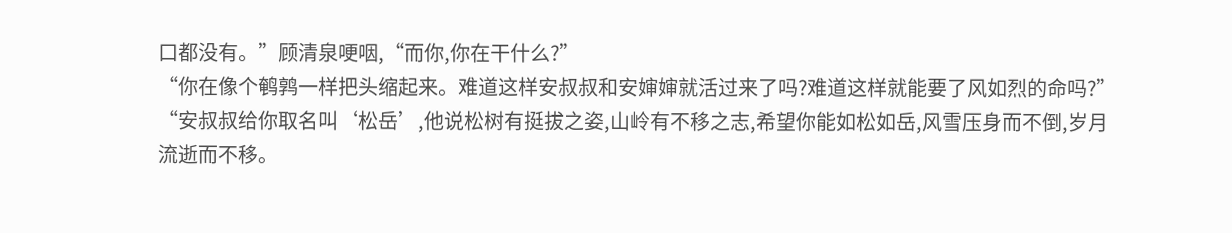口都没有。”顾清泉哽咽,“而你,你在干什么?”
“你在像个鹌鹑一样把头缩起来。难道这样安叔叔和安婶婶就活过来了吗?难道这样就能要了风如烈的命吗?”
“安叔叔给你取名叫‘松岳’,他说松树有挺拔之姿,山岭有不移之志,希望你能如松如岳,风雪压身而不倒,岁月流逝而不移。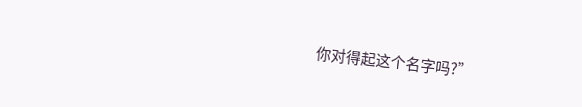你对得起这个名字吗?”